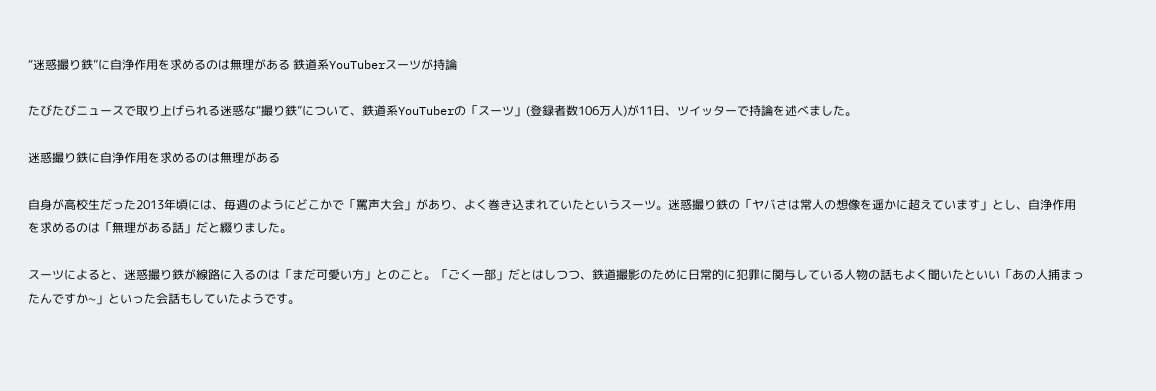“迷惑撮り鉄”に自浄作用を求めるのは無理がある 鉄道系YouTuberスーツが持論

たびたびニュースで取り上げられる迷惑な“撮り鉄”について、鉄道系YouTuberの「スーツ」(登録者数106万人)が11日、ツイッターで持論を述べました。

迷惑撮り鉄に自浄作用を求めるのは無理がある

自身が高校生だった2013年頃には、毎週のようにどこかで「罵声大会」があり、よく巻き込まれていたというスーツ。迷惑撮り鉄の「ヤバさは常人の想像を遥かに超えています」とし、自浄作用を求めるのは「無理がある話」だと綴りました。

スーツによると、迷惑撮り鉄が線路に入るのは「まだ可愛い方」とのこと。「ごく一部」だとはしつつ、鉄道撮影のために日常的に犯罪に関与している人物の話もよく聞いたといい「あの人捕まったんですか~」といった会話もしていたようです。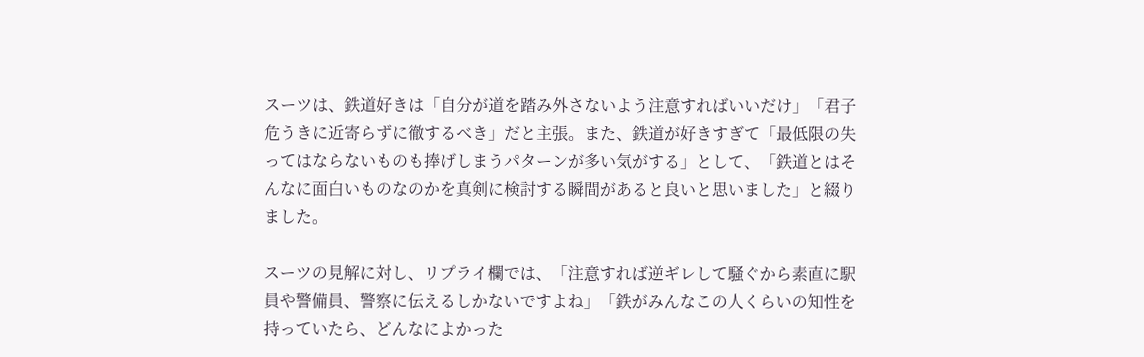スーツは、鉄道好きは「自分が道を踏み外さないよう注意すればいいだけ」「君子危うきに近寄らずに徹するべき」だと主張。また、鉄道が好きすぎて「最低限の失ってはならないものも捧げしまうパターンが多い気がする」として、「鉄道とはそんなに面白いものなのかを真剣に検討する瞬間があると良いと思いました」と綴りました。

スーツの見解に対し、リプライ欄では、「注意すれば逆ギレして騒ぐから素直に駅員や警備員、警察に伝えるしかないですよね」「鉄がみんなこの人くらいの知性を持っていたら、どんなによかった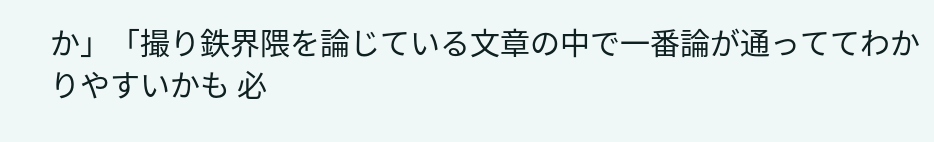か」「撮り鉄界隈を論じている文章の中で一番論が通っててわかりやすいかも 必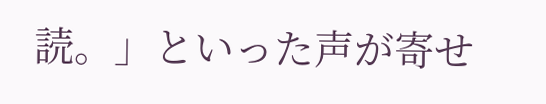読。」といった声が寄せ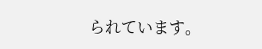られています。